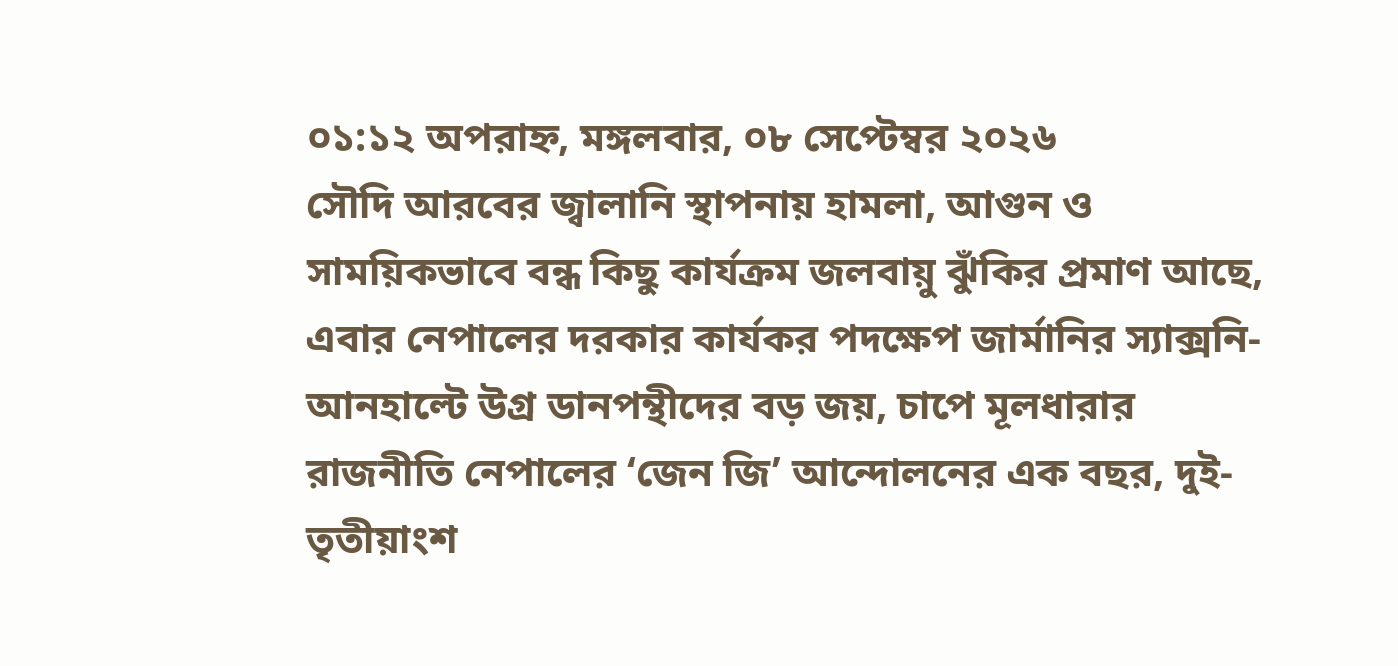০১:১২ অপরাহ্ন, মঙ্গলবার, ০৮ সেপ্টেম্বর ২০২৬
সৌদি আরবের জ্বালানি স্থাপনায় হামলা, আগুন ও সাময়িকভাবে বন্ধ কিছু কার্যক্রম জলবায়ু ঝুঁকির প্রমাণ আছে, এবার নেপালের দরকার কার্যকর পদক্ষেপ জার্মানির স্যাক্সনি-আনহাল্টে উগ্র ডানপন্থীদের বড় জয়, চাপে মূলধারার রাজনীতি নেপালের ‘জেন জি’ আন্দোলনের এক বছর, দুই-তৃতীয়াংশ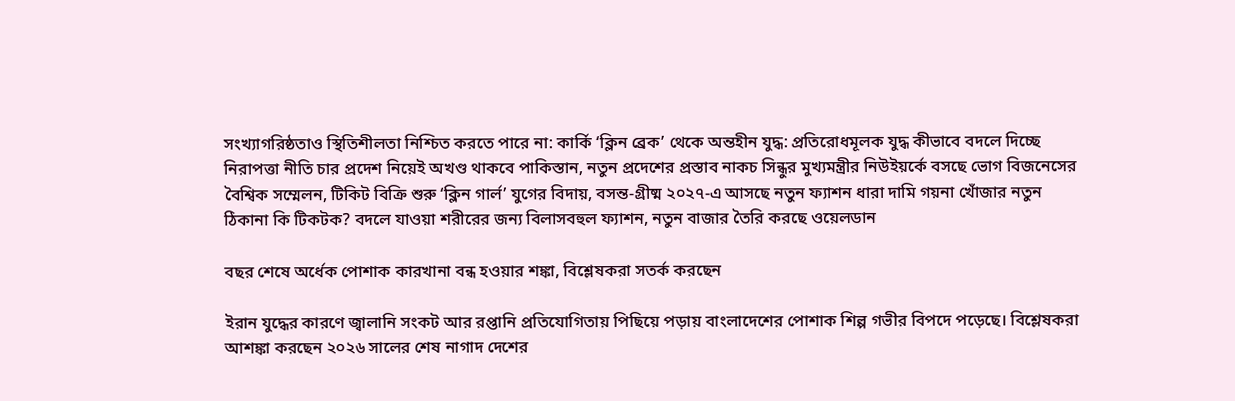সংখ্যাগরিষ্ঠতাও স্থিতিশীলতা নিশ্চিত করতে পারে না: কার্কি ‘ক্লিন ব্রেক’ থেকে অন্তহীন যুদ্ধ: প্রতিরোধমূলক যুদ্ধ কীভাবে বদলে দিচ্ছে নিরাপত্তা নীতি চার প্রদেশ নিয়েই অখণ্ড থাকবে পাকিস্তান, নতুন প্রদেশের প্রস্তাব নাকচ সিন্ধুর মুখ্যমন্ত্রীর নিউইয়র্কে বসছে ভোগ বিজনেসের বৈশ্বিক সম্মেলন, টিকিট বিক্রি শুরু ‘ক্লিন গার্ল’ যুগের বিদায়, বসন্ত-গ্রীষ্ম ২০২৭-এ আসছে নতুন ফ্যাশন ধারা দামি গয়না খোঁজার নতুন ঠিকানা কি টিকটক? বদলে যাওয়া শরীরের জন্য বিলাসবহুল ফ্যাশন, নতুন বাজার তৈরি করছে ওয়েলডান

বছর শেষে অর্ধেক পোশাক কারখানা বন্ধ হওয়ার শঙ্কা, বিশ্লেষকরা সতর্ক করছেন

ইরান যুদ্ধের কারণে জ্বালানি সংকট আর রপ্তানি প্রতিযোগিতায় পিছিয়ে পড়ায় বাংলাদেশের পোশাক শিল্প গভীর বিপদে পড়েছে। বিশ্লেষকরা আশঙ্কা করছেন ২০২৬ সালের শেষ নাগাদ দেশের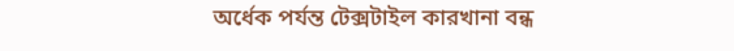অর্ধেক পর্যন্ত টেক্সটাইল কারখানা বন্ধ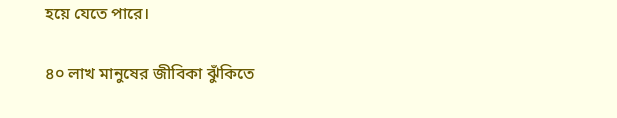হয়ে যেতে পারে।

৪০ লাখ মানুষের জীবিকা ঝুঁকিতে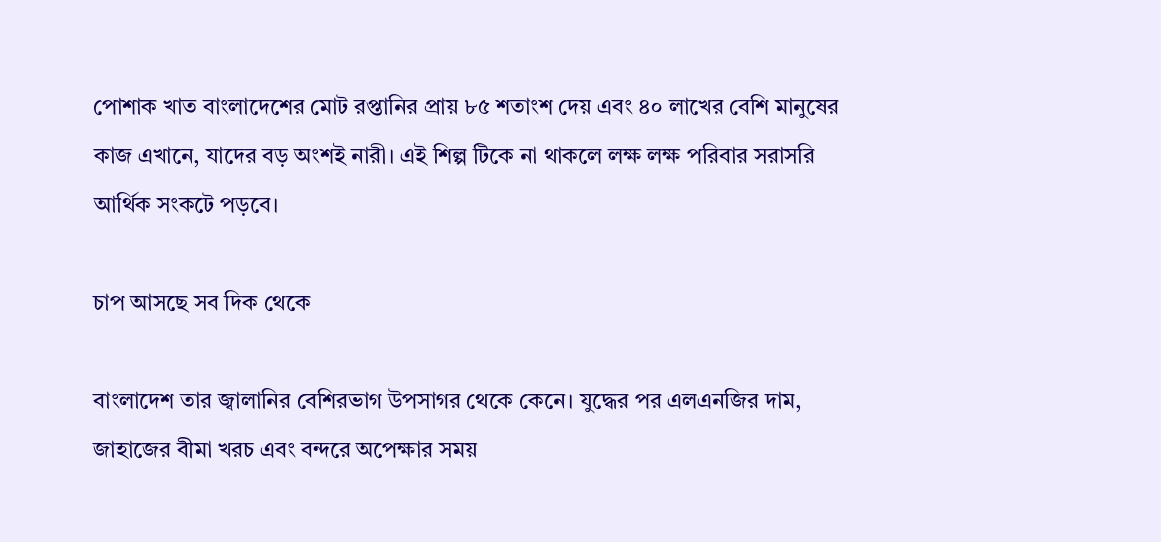পোশাক খাত বাংলাদেশের মোট রপ্তানির প্রায় ৮৫ শতাংশ দেয় এবং ৪০ লাখের বেশি মানুষের কাজ এখানে, যাদের বড় অংশই নারী। এই শিল্প টিকে না থাকলে লক্ষ লক্ষ পরিবার সরাসরি আর্থিক সংকটে পড়বে।

চাপ আসছে সব দিক থেকে

বাংলাদেশ তার জ্বালানির বেশিরভাগ উপসাগর থেকে কেনে। যুদ্ধের পর এলএনজির দাম, জাহাজের বীমা খরচ এবং বন্দরে অপেক্ষার সময়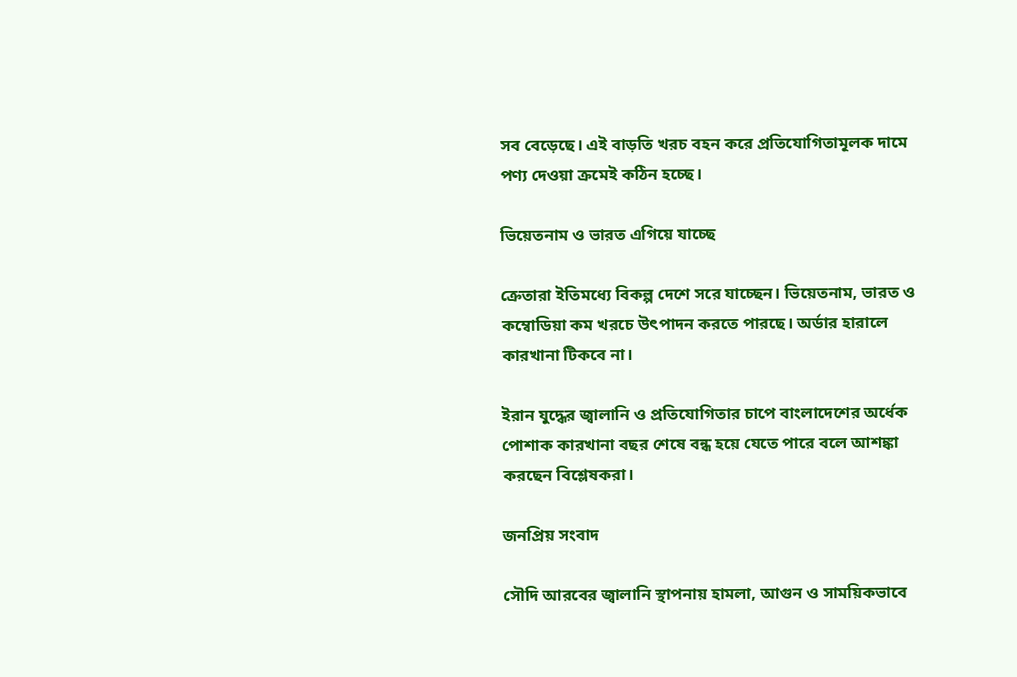সব বেড়েছে। এই বাড়তি খরচ বহন করে প্রতিযোগিতামূলক দামে পণ্য দেওয়া ক্রমেই কঠিন হচ্ছে।

ভিয়েতনাম ও ভারত এগিয়ে যাচ্ছে

ক্রেতারা ইতিমধ্যে বিকল্প দেশে সরে যাচ্ছেন। ভিয়েতনাম, ভারত ও কম্বোডিয়া কম খরচে উৎপাদন করতে পারছে। অর্ডার হারালে কারখানা টিকবে না।

ইরান যুদ্ধের জ্বালানি ও প্রতিযোগিতার চাপে বাংলাদেশের অর্ধেক পোশাক কারখানা বছর শেষে বন্ধ হয়ে যেতে পারে বলে আশঙ্কা করছেন বিশ্লেষকরা।

জনপ্রিয় সংবাদ

সৌদি আরবের জ্বালানি স্থাপনায় হামলা, আগুন ও সাময়িকভাবে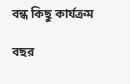বন্ধ কিছু কার্যক্রম

বছর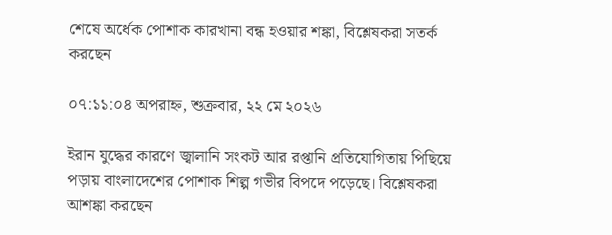শেষে অর্ধেক পোশাক কারখানা বন্ধ হওয়ার শঙ্কা, বিশ্লেষকরা সতর্ক করছেন

০৭:১১:০৪ অপরাহ্ন, শুক্রবার, ২২ মে ২০২৬

ইরান যুদ্ধের কারণে জ্বালানি সংকট আর রপ্তানি প্রতিযোগিতায় পিছিয়ে পড়ায় বাংলাদেশের পোশাক শিল্প গভীর বিপদে পড়েছে। বিশ্লেষকরা আশঙ্কা করছেন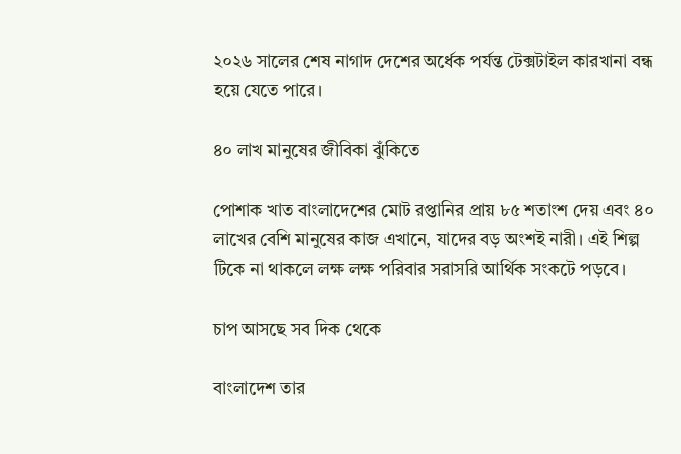২০২৬ সালের শেষ নাগাদ দেশের অর্ধেক পর্যন্ত টেক্সটাইল কারখানা বন্ধ হয়ে যেতে পারে।

৪০ লাখ মানুষের জীবিকা ঝুঁকিতে

পোশাক খাত বাংলাদেশের মোট রপ্তানির প্রায় ৮৫ শতাংশ দেয় এবং ৪০ লাখের বেশি মানুষের কাজ এখানে, যাদের বড় অংশই নারী। এই শিল্প টিকে না থাকলে লক্ষ লক্ষ পরিবার সরাসরি আর্থিক সংকটে পড়বে।

চাপ আসছে সব দিক থেকে

বাংলাদেশ তার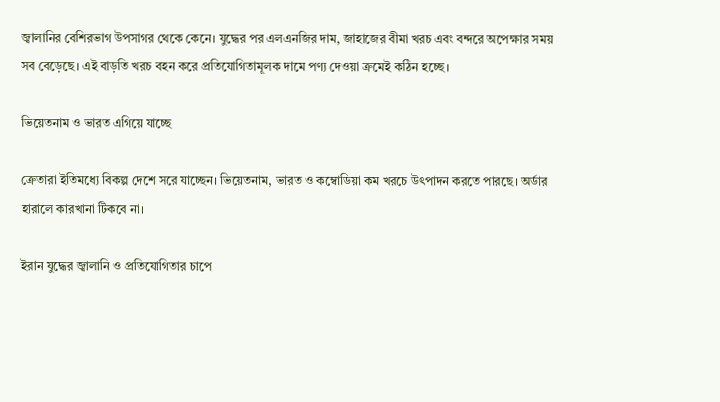জ্বালানির বেশিরভাগ উপসাগর থেকে কেনে। যুদ্ধের পর এলএনজির দাম, জাহাজের বীমা খরচ এবং বন্দরে অপেক্ষার সময় সব বেড়েছে। এই বাড়তি খরচ বহন করে প্রতিযোগিতামূলক দামে পণ্য দেওয়া ক্রমেই কঠিন হচ্ছে।

ভিয়েতনাম ও ভারত এগিয়ে যাচ্ছে

ক্রেতারা ইতিমধ্যে বিকল্প দেশে সরে যাচ্ছেন। ভিয়েতনাম, ভারত ও কম্বোডিয়া কম খরচে উৎপাদন করতে পারছে। অর্ডার হারালে কারখানা টিকবে না।

ইরান যুদ্ধের জ্বালানি ও প্রতিযোগিতার চাপে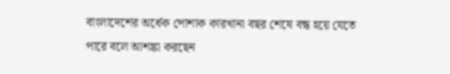বাংলাদেশের অর্ধেক পোশাক কারখানা বছর শেষে বন্ধ হয়ে যেতে পারে বলে আশঙ্কা করছেন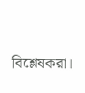বিশ্লেষকরা।